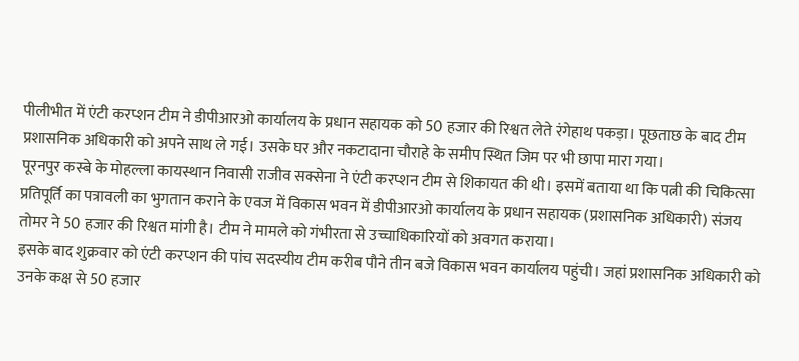पीलीभीत में एंटी करप्शन टीम ने डीपीआरओ कार्यालय के प्रधान सहायक को 50 हजार की रिश्वत लेते रंगेहाथ पकड़ा। पूछताछ के बाद टीम प्रशासनिक अधिकारी को अपने साथ ले गई। उसके घर और नकटादाना चौराहे के समीप स्थित जिम पर भी छापा मारा गया।
पूरनपुर कस्बे के मोहल्ला कायस्थान निवासी राजीव सक्सेना ने एंटी करप्शन टीम से शिकायत की थी। इसमें बताया था कि पत्नी की चिकित्सा प्रतिपूर्ति का पत्रावली का भुगतान कराने के एवज में विकास भवन में डीपीआरओ कार्यालय के प्रधान सहायक (प्रशासनिक अधिकारी) संजय तोमर ने 50 हजार की रिश्वत मांगी है। टीम ने मामले को गंभीरता से उच्चाधिकारियों को अवगत कराया।
इसके बाद शुक्रवार को एंटी करप्शन की पांच सदस्यीय टीम करीब पौने तीन बजे विकास भवन कार्यालय पहुंची। जहां प्रशासनिक अधिकारी को उनके कक्ष से 50 हजार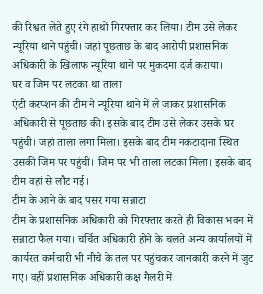की रिश्वत लेते हुए रंगे हाथों गिरफ्तार कर लिया। टीम उसे लेकर न्यूरिया थाने पहुंची। जहां पूछताछ के बाद आरोपी प्रशासनिक अधिकारी के खिलाफ न्यूरिया थाने पर मुकदमा दर्ज कराया।
घर व जिम पर लटका था ताला
एंटी करप्शन की टीम ने न्यूरिया थाने में ले जाकर प्रशासनिक अधिकारी से पूछताछ की। इसके बाद टीम उसे लेकर उसके घर पहुंची। जहां ताला लगा मिला। इसके बाद टीम नकटादाना स्थित उसकी जिम पर पहुंची। जिम पर भी ताला लटका मिला। इसके बाद टीम वहां से लौट गई।
टीम के आने के बाद पसर गया सन्नाटा
टीम के प्रशासनिक अधिकारी को गिरफ्तार करते ही विकास भवन में सन्नाटा फैल गया। चर्चित अधिकारी होने के चलते अन्य कार्यालयों में कार्यरत कर्मचारी भी नीचे के तल पर पहुंचकर जानकारी करने में जुट गए। वहीं प्रशासनिक अधिकारी कक्ष गैलरी में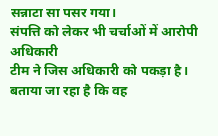सन्नाटा सा पसर गया।
संपत्ति को लेकर भी चर्चाओं में आरोपी अधिकारी
टीम ने जिस अधिकारी को पकड़ा है। बताया जा रहा है कि वह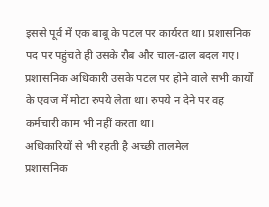इससे पूर्व में एक बाबू के पटल पर कार्यरत था। प्रशासनिक पद पर पहुंचते ही उसके रौब और चाल-ढाल बदल गए। प्रशासनिक अधिकारी उसके पटल पर होने वाले सभी कार्यों के एवज में मोटा रुपये लेता था। रुपये न देने पर वह कर्मचारी काम भी नहीं करता था।
अधिकारियों से भी रहती है अच्छी तालमेल
प्रशासनिक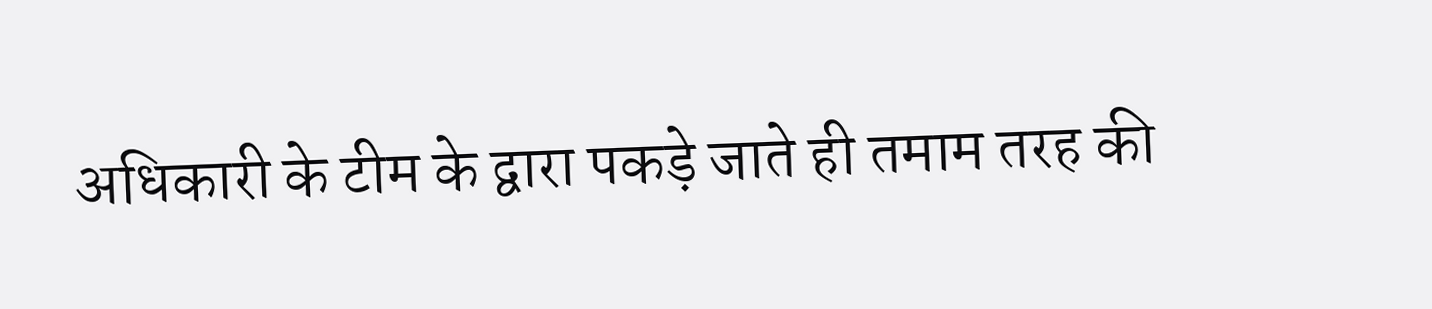अधिकारी के टीम के द्वारा पकड़े जाते ही तमाम तरह की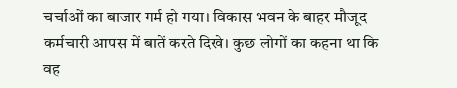चर्चाओं का बाजार गर्म हो गया। विकास भवन के बाहर मौजूद कर्मचारी आपस में बातें करते दिखे। कुछ लोगों का कहना था कि वह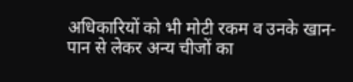अधिकारियों को भी मोटी रकम व उनके खान-पान से लेकर अन्य चीजों का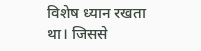विशेष ध्यान रखता था। जिससे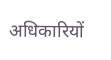अधिकारियों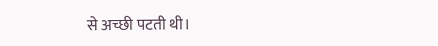से अच्छी पटती थी।